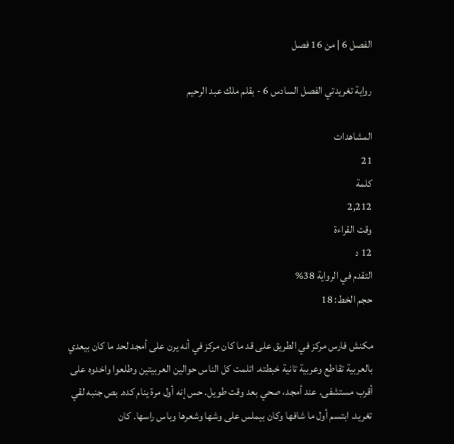الفصل 6 | من 16 فصل

رواية تغريدتي الفصل السادس 6 - بقلم ملك عبد الرحيم

المشاهدات
21
كلمة
2,212
وقت القراءة
12 د
التقدم في الرواية 38%
حجم الخط: 18

مكنش فارس مركز في الطريق على قد ما كان مركز في أنه يرن على أمجد لحد ما كان بيعدي بالعربية تقاطع وعربية تانية خبطته. اتلمت كل الناس حوالين العربيتين وطلعوا واخدوه على أقرب مستشفى. عند أمجد، صحي بعد وقت طويل. حس إنه أول مرة ينام كده. بص جنبه لقي تغريد. ابتسم أول ما شافها وكان بيملس على وشها وشعرها وباس راسها. كان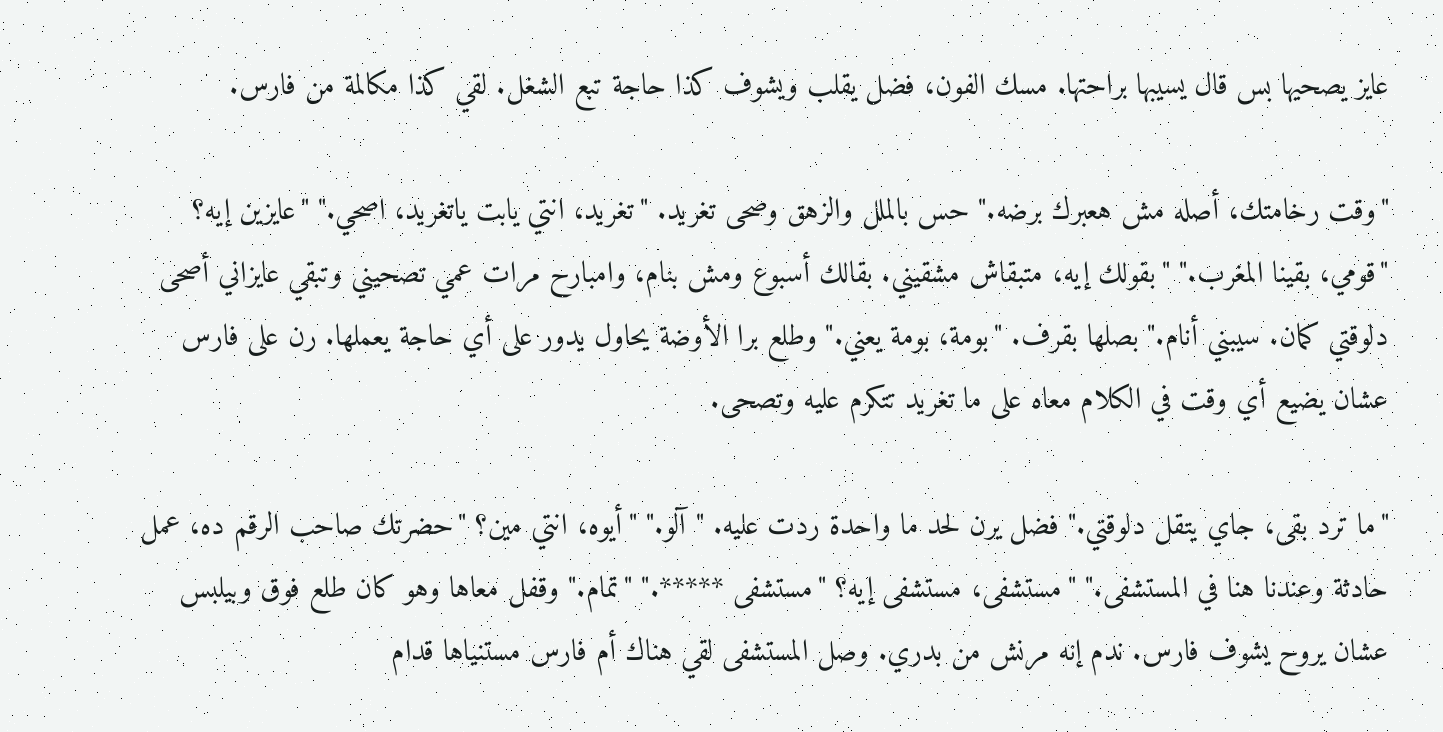عايز يصحيها بس قال يسيبها براحتها. مسك الفون، فضل يقلب ويشوف كذا حاجة تبع الشغل. لقي كذا مكالمة من فارس.

"وقت رخامتك، أصله مش هعبرك برضه." حس بالملل والزهق وصحى تغريد. "تغريد، انتي يابت ياتغريد، اصحي." "عايزين إيه؟ "قومي، بقينا المغرب." "بقولك إيه، متبقاش مشقيني. بقالك أسبوع ومش بنام، وامبارح مرات عمي تصحيني وتبقي عايزاني أصحى دلوقتي كمان. سيبني أنام." بصلها بقرف. "بومة، بومة يعني." وطلع برا الأوضة يحاول يدور على أي حاجة يعملها. رن على فارس عشان يضيع أي وقت في الكلام معاه على ما تغريد تتكرم عليه وتصحى.

"ما ترد بقى، جاي يتقل دلوقتي." فضل يرن لحد ما واحدة ردت عليه. "آلو." "أيوه، انتي مين؟ "حضرتك صاحب الرقم ده، عمل حادثة وعندنا هنا في المستشفى." "مستشفى، مستشفى إيه؟ "مستشفى *****." "تمام." وقفل معاها وهو كان طلع فوق وبيلبس عشان يروح يشوف فارس. ندم إنه مرنش من بدري. وصل المستشفى لقي هناك أم فارس مستنياها قدام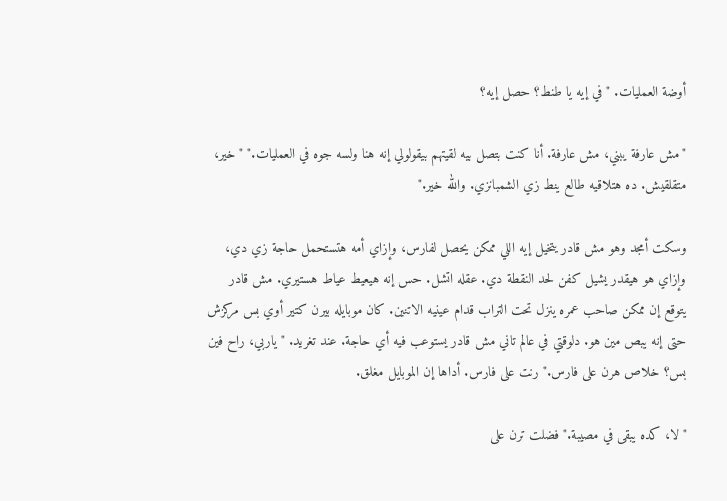أوضة العمليات. "في إيه يا طنط؟ حصل إيه؟

"مش عارفة يبني، مش عارفة. أنا كنت بتصل بيه لقيتهم بيقولولي إنه هنا ولسه جوه في العمليات." "خير، متقلقيش. ده هتلاقيه طالع ينط زي الشمبانزي. والله خير."

وسكت أمجد وهو مش قادر يتخيل إيه اللي ممكن يحصل لفارس، وإزاي أمه هتستحمل حاجة زي دي، وإزاي هو هيقدر يشيل كفن لحد النقطة دي. عقله اتشل. حس إنه هيعيط عياط هستيري. مش قادر يتوقع إن ممكن صاحب عمره ينزل تحت التراب قدام عينيه الاتنين. كان موبايله بيرن كتير أوي بس مركزش حتى إنه يبص مين هو. دلوقتي في عالم تاني مش قادر يستوعب فيه أي حاجة. عند تغريد. "ياربي، راح فين بس؟ خلاص هرن على فارس." رنت على فارس. أداها إن الموبايل مغلق.

"لا، كده يبقى في مصيبة." فضلت ترن على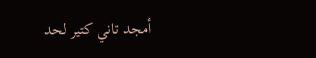أمجد تاني كتير لحد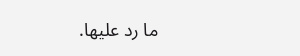ما رد عليها.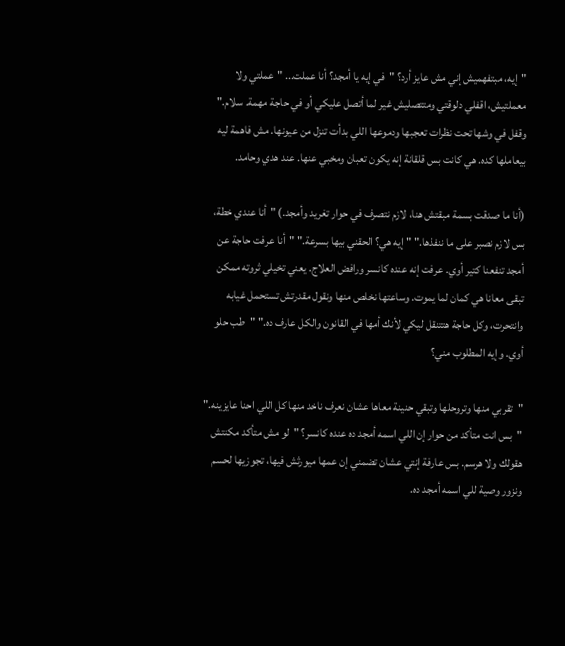"إيه، مبتفهميش إني مش عايز أرد؟ "في إيه يا أمجد؟ أنا عملت... "عملتي ولا معملتيش، اقفلي دلوقتي ومتتصليش غير لما أتصل عليكي أو في حاجة مهمة. سلام." وقفل في وشها تحت نظرات تعجبها ودموعها اللي بدأت تنزل من عيونها. مش فاهمة ليه بيعاملها كده. هي كانت بس قلقانة إنه يكون تعبان ومخبي عنها. عند هدي وحامد.

(أنا ما صدقت بسمة مبقتش هنا، لازم نتصرف في حوار تغريد وأمجد.) "أنا عندي خطة، بس لازم نصبر على ما ننفذها." "إيه هي؟ الحقني بيها بسرعة." "أنا عرفت حاجة عن أمجد تنفعنا كتير أوي. عرفت إنه عنده كانسر ورافض العلاج. يعني تخيلي ثروته ممكن تبقى معانا هي كمان لما يموت. وساعتها نخلص منها ونقول مقدرتش تستحمل غيابه وانتحرت، وكل حاجة هتتنقل ليكي لأنك أمها في القانون والكل عارف ده." "طب حلو أوي. وإيه المطلوب مني؟

"تقربي منها وتروحلها وتبقي حنينة معاها عشان نعرف ناخد منها كل اللي احنا عايزينه." "بس انت متأكد من حوار إن اللي اسمه أمجد ده عنده كانسر؟ "لو مش متأكد مكنتش هقولك ولا هرسم. بس عارفة إنتي عشان تضمني إن عمها ميورثش فيها، تجوزيها لحسم ونزور وصية للي اسمه أمجد ده.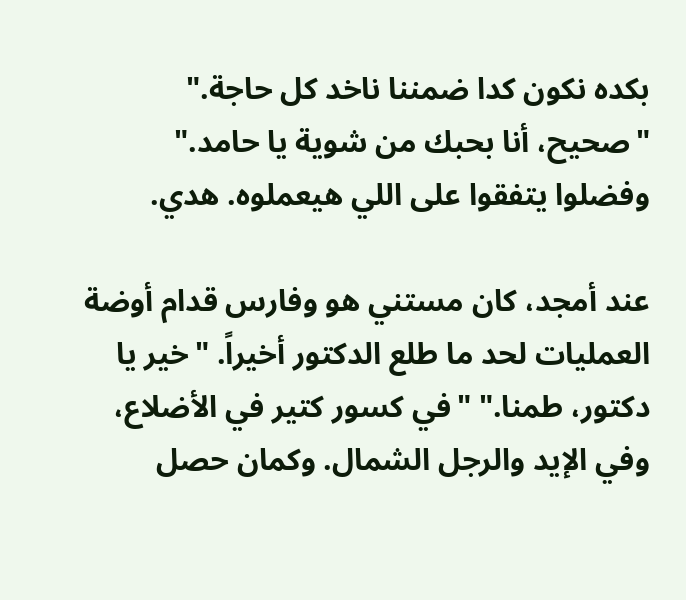بكده نكون كدا ضمننا ناخد كل حاجة." "صحيح، أنا بحبك من شوية يا حامد." وفضلوا يتفقوا على اللي هيعملوه. هدي.

عند أمجد، كان مستني هو وفارس قدام أوضة العمليات لحد ما طلع الدكتور أخيراً. "خير يا دكتور، طمنا." "في كسور كتير في الأضلاع، وفي الإيد والرجل الشمال. وكمان حصل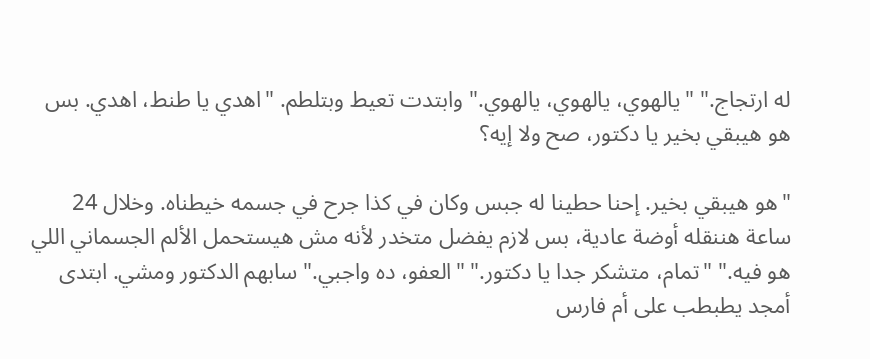له ارتجاج." "يالهوي، يالهوي، يالهوي." وابتدت تعيط وبتلطم. "اهدي يا طنط، اهدي. بس هو هيبقي بخير يا دكتور، صح ولا إيه؟

"هو هيبقي بخير. إحنا حطينا له جبس وكان في كذا جرح في جسمه خيطناه. وخلال 24 ساعة هننقله أوضة عادية، بس لازم يفضل متخدر لأنه مش هيستحمل الألم الجسماني اللي هو فيه." "تمام، متشكر جدا يا دكتور." "العفو، ده واجبي." سابهم الدكتور ومشي. ابتدى أمجد يطبطب على أم فارس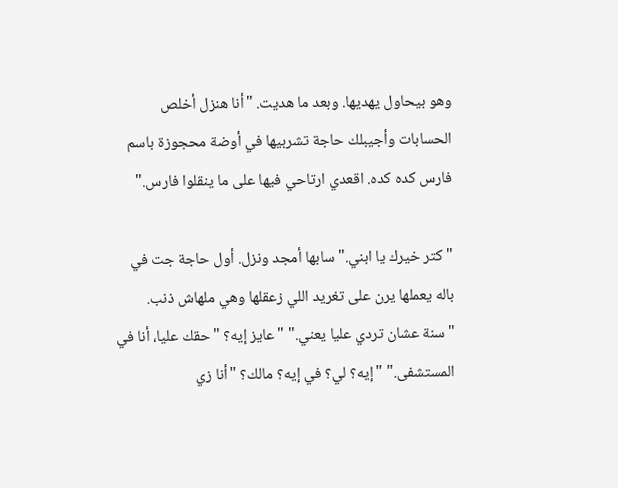وهو بيحاول يهديها. وبعد ما هديت. "أنا هنزل أخلص الحسابات وأجيبلك حاجة تشربيها في أوضة محجوزة باسم فارس كده كده. اقعدي ارتاحي فيها على ما ينقلوا فارس."

"كتر خيرك يا ابني." سابها أمجد ونزل. أول حاجة جت في باله يعملها يرن على تغريد اللي زعقلها وهي ملهاش ذنب. "سنة عشان تردي عليا يعني." "عايز إيه؟ "حقك عليا، أنا في المستشفى." "إيه؟ لي؟ في إيه؟ مالك؟ "أنا زي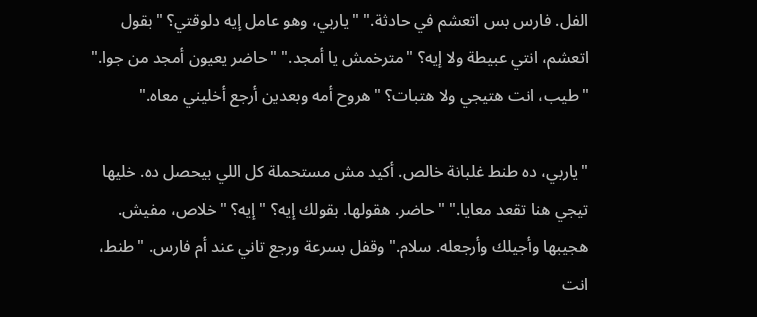الفل. فارس بس اتعشم في حادثة." "ياربي، وهو عامل إيه دلوقتي؟ "بقول اتعشم، انتي عبيطة ولا إيه؟ "مترخمش يا أمجد." "حاضر يعيون أمجد من جوا." "طيب، انت هتيجي ولا هتبات؟ "هروح أمه وبعدين أرجع أخليني معاه."

"ياربي، ده طنط غلبانة خالص. أكيد مش مستحملة كل اللي بيحصل ده. خليها تيجي هنا تقعد معايا." "حاضر. هقولها. بقولك إيه؟ "إيه؟ "خلاص، مفيش. هجيبها وأجيلك وأرجعله. سلام." وقفل بسرعة ورجع تاني عند أم فارس. "طنط، انت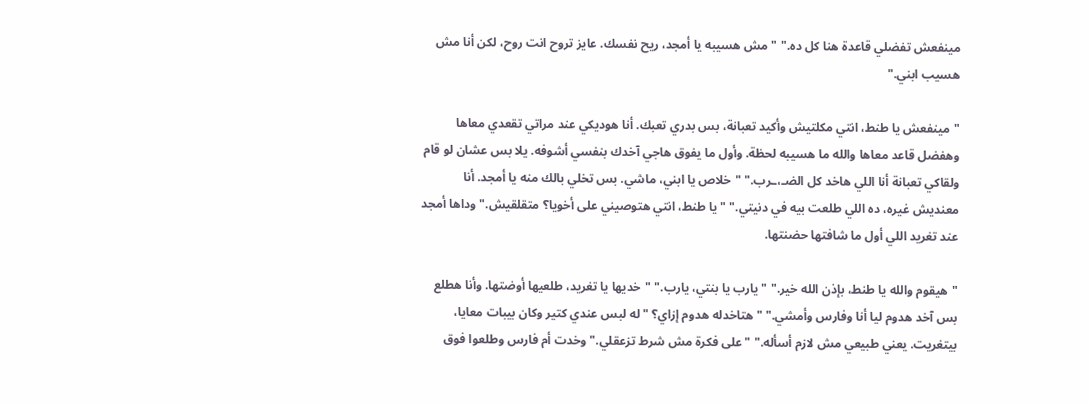مينفعش تفضلي قاعدة هنا كل ده." "مش هسيبه يا أمجد، ريح نفسك. عايز تروح انت روح، لكن أنا مش هسيب ابني."

"مينفعش يا طنط، انتي مكلتيش وأكيد تعبانة، بس بدري تعبك. أنا هوديكي عند مراتي تقعدي معاها وهفضل قاعد معاها والله ما هسيبه لحظة. وأول ما يفوق هاجي آخدك بنفسي أشوفه. يلا بس عشان لو قام ولقاكي تعبانة أنا اللي هاخد كل الضـ،ـرب." "خلاص يا ابني، ماشي. بس تخلي بالك منه يا أمجد. أنا معنديش غيره، ده اللي طلعت بيه في دنيتي." "يا طنط، انتي هتوصيني على أخويا؟ متقلقيش." وداها أمجد عند تغريد اللي أول ما شافتها حضنتها.

"هيقوم والله يا طنط، بإذن الله خير." "يارب يا بنتي، يارب." "خديها يا تغريد، طلعيها أوضتها. وأنا هطلع بس آخد هدوم ليا أنا وفارس وأمشي." "هتاخدله هدوم إزاي؟ "له لبس عندي كتير وكان بيبات معايا، بيتغريت. يعني طبيعي مش لازم أسأله." "على فكرة مش شرط تزعقلي." وخدت أم فارس وطلعوا فوق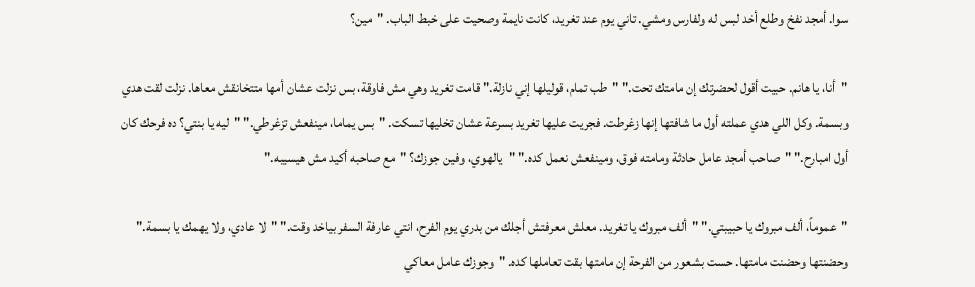سوا. أمجد نفخ وطلع أخد لبس له ولفارس ومشي. تاني يوم عند تغريد، كانت نايمة وصحيت على خبط الباب. "مين؟

"أنا، يا هانم. حبيت أقول لحضرتك إن مامتك تحت." "طب تمام، قوليلها إني نازلة." قامت تغريد وهي مش فاوقة، بس نزلت عشان أمها متتخانقش معاها. نزلت لقت هدي وبسمة. وكل اللي هدي عملته أول ما شافتها إنها زغرطت. فجريت عليها تغريد بسرعة عشان تخليها تسكت. "بس يماما، مينفعش تزغرطي." "ليه يا بنتي؟ ده فرحك كان أول امبارح." "صاحب أمجد عامل حادثة ومامته فوق، ومينفعش نعمل كده." "يالهوي، وفين جوزك؟ "مع صاحبه أكيد مش هيسيبه."

"عموماً، ألف مبروك يا حبيبتي." "ألف مبروك يا تغريد. معلش معرفتش أجلك من بدري يوم الفرح، انتي عارفة السفر بياخد وقت." "لا عادي، ولا يهمك يا بسمة." وحضنتها وحضنت مامتها. حست بشعور من الفرحة إن مامتها بقت تعاملها كده. "وجوزك عامل معاكي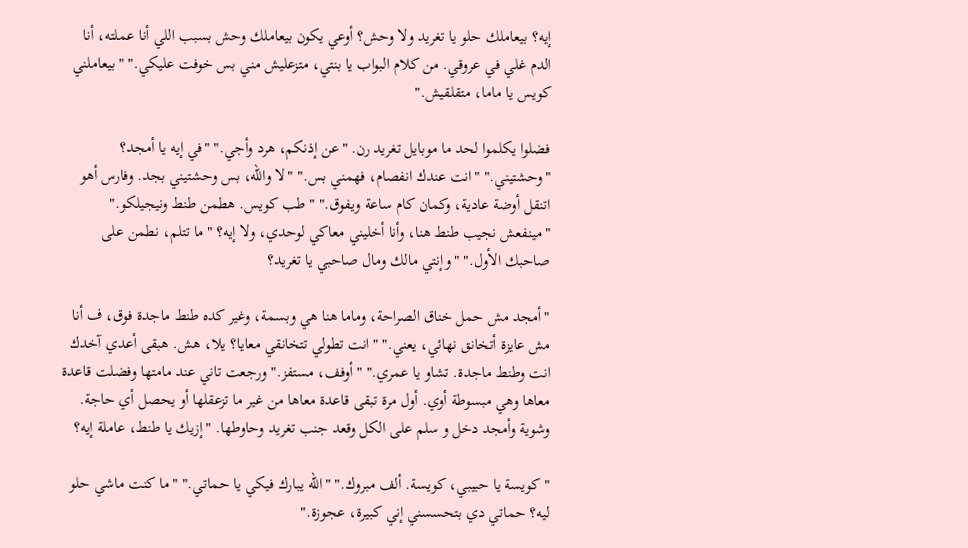إيه؟ بيعاملك حلو يا تغريد ولا وحش؟ أوعي يكون بيعاملك وحش بسبب اللي أنا عملته، أنا الدم غلي في عروقي. من كلام البواب يا بنتي، متزعليش مني بس خوفت عليكي." "بيعاملني كويس يا ماما، متقلقيش."

فضلوا يكلموا لحد ما موبايل تغريد رن. "عن إذنكم، هرد وأجي." "في إيه يا أمجد؟ "وحشتيني." "انت عندك انفصام، فهمني بس." "لا والله، بس وحشتيني بجد. وفارس أهو اتنقل أوضة عادية، وكمان كام ساعة ويفوق." "طب كويس. هطمن طنط ونيجيلكو." "مينفعش نجيب طنط هنا، وأنا أخليني معاكي لوحدي، ولا إيه؟ "ما تتلم، نطمن على صاحبك الأول." "وإنتي مالك ومال صاحبي يا تغريد؟

"أمجد مش حمل خناق الصراحة، وماما هنا هي وبسمة، وغير كده طنط ماجدة فوق، ف أنا مش عايزة أتخانق نهائي، يعني." "انت تطولي تتخانقي معايا؟ يلا، هش. هبقى أعدي آخدك انت وطنط ماجدة. تشاو يا عمري." "أوفف، مستفز." ورجعت تاني عند مامتها وفضلت قاعدة معاها وهي مبسوطة أوي. أول مرة تبقى قاعدة معاها من غير ما تزعقلها أو يحصل أي حاجة. وشوية وأمجد دخل و سلم على الكل وقعد جنب تغريد وحاوطها. "إزيك يا طنط، عاملة إيه؟

"كويسة يا حبيبي، كويسة. ألف مبروك." "الله يبارك فيكي يا حماتي." "ما كنت ماشي حلو ليه؟ حماتي دي بتحسسني إني كبيرة، عجوزة."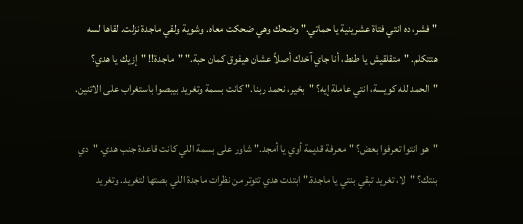"فشر، ده انتي فتاة عشرينية يا حماتي." وضحك وهي ضحكت معاه. وشوية ولقي ماجدة نزلت. لقاها لسه هتتكلم. "متقلقيش يا طنط، أنا جاي آخدك أصلاً عشان هيفوق كمان حبة." "ماجدة!! "إزيك يا هدي؟ "الحمد لله كويسة، انتي عاملة إيه؟ "بخير، نحمد ربنا." كانت بسمة وتغريد بيبصوا باستغراب على الاتنين.

"هو انتوا تعرفوا بعض؟ "معرفة قديمة أوي يا أمجد." شاور على بسمة اللي كانت قاعدة جنب هدي. "دي بنتك؟ "لا، تغريد تبقي بنتي يا ماجدة." ابتدت هدي تتوتر من نظرات ماجدة اللي بصتها لتغريد. وتغريد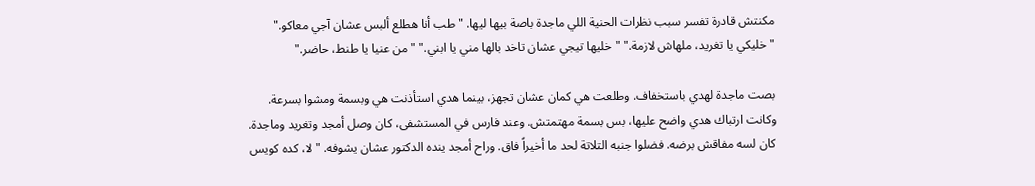مكنتش قادرة تفسر سبب نظرات الحنية اللي ماجدة باصة بيها ليها. "طب أنا هطلع ألبس عشان آجي معاكو." "خليكي يا تغريد، ملهاش لازمة." "خليها تيجي عشان تاخد بالها مني يا ابني." "من عنيا يا طنط، حاضر."

بصت ماجدة لهدي باستخفاف. وطلعت هي كمان عشان تجهز، بينما هدي استأذنت هي وبسمة ومشوا بسرعة. وكانت ارتباك هدي واضح عليها، بس بسمة مهتمتش. وعند فارس في المستشفى، كان وصل أمجد وتغريد وماجدة. كان لسه مفاقش برضه. فضلوا جنبه التلاتة لحد ما أخيراً فاق. وراح أمجد ينده الدكتور عشان يشوفه. "لا، كده كويس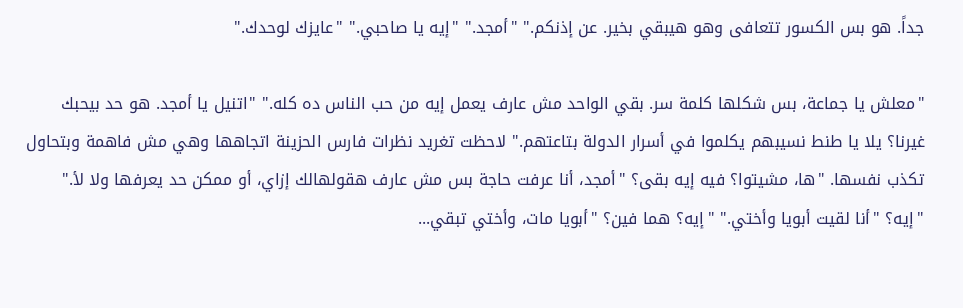جداً. هو بس الكسور تتعافى وهو هيبقي بخير. عن إذنكم." "أمجد." "إيه يا صاحبي." "عايزك لوحدك."

"معلش يا جماعة، بس شكلها كلمة سر. بقي الواحد مش عارف يعمل إيه من حب الناس ده كله." "اتنيل يا أمجد. هو حد بيحبك غيرنا؟ يلا يا طنط نسيبهم يكلموا في أسرار الدولة بتاعتهم." لاحظت تغريد نظرات فارس الحزينة اتجاهها وهي مش فاهمة وبتحاول تكذب نفسها. "ها، مشيتوا؟ فيه إيه بقى؟ "أمجد، أنا عرفت حاجة بس مش عارف هقولهالك إزاي، أو ممكن حد يعرفها ولا لأ." "إيه؟ "أنا لقيت أبويا وأختي." "إيه؟ هما فين؟ "أبويا مات، وأختي تبقي...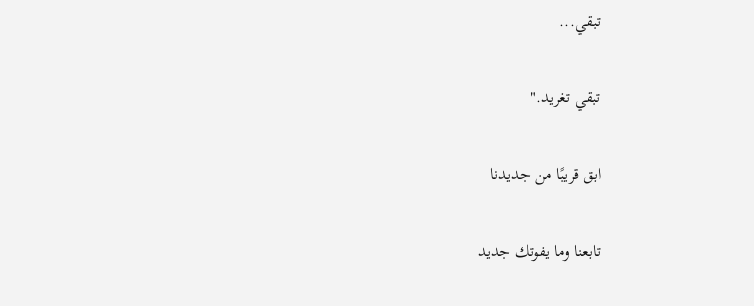تبقي...

تبقي تغريد."

ابق قريبًا من جديدنا

تابعنا وما يفوتك جديد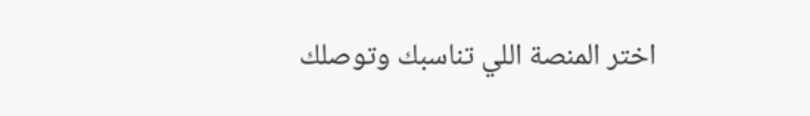اختر المنصة اللي تناسبك وتوصلك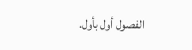الفصول أول بأول.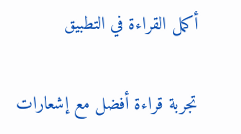أكمل القراءة في التطبيق

تجربة قراءة أفضل مع إشعارات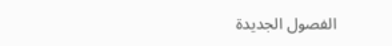الفصول الجديدة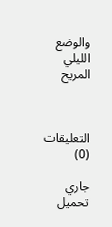والوضع الليلي المريح



التعليقات (0)

جاري تحميل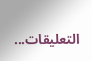التعليقات...